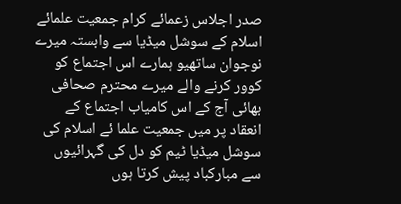صدر اجلاس زعمائے کرام جمعیت علمائے اسلام کے سوشل میڈیا سے وابستہ میرے نوجوان ساتھیو ہمارے اس اجتماع کو کوور کرنے والے میرے محترم صحافی بھائی آج کے اس کامیاب اجتماع کے انعقاد پر میں جمعیت علما ئے اسلام کی سوشل میڈیا ٹیم کو دل کی گہرائیوں سے مبارکباد پیش کرتا ہوں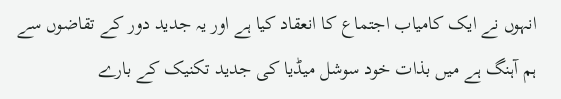انہوں نے ایک کامیاب اجتماع کا انعقاد کیا ہے اور یہ جدید دور کے تقاضوں سے ہم آہنگ ہے میں بذات خود سوشل میڈیا کی جدید تکنیک کے بارے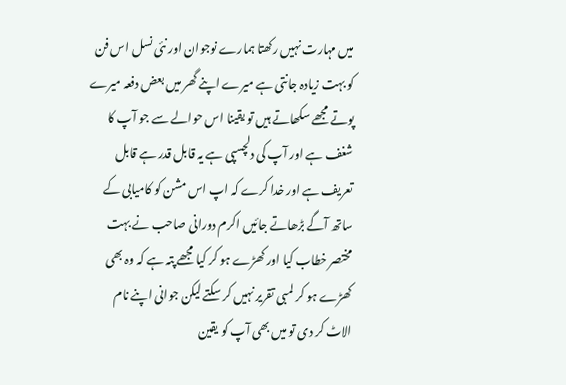میں مہارت نہیں رکھتا ہمارے نوجوان اور نئی نسل اس فن کو بہت زیادہ جانتی ہے میرے اپنے گھر میں بعض دفعہ میرے پوتے مجھے سکھاتے ہیں تو یقینا اس حوالے سے جو آپ کا شغف ہے اور آپ کی دلچسپی ہے یہ قابل قدر ہے قابل تعریف ہے اور خدا کرے کہ اپ اس مشن کو کامیابی کے ساتھ آگے بڑھاتے جائیں اکرم دورانی صاحب نے بہت مختصر خطاب کیا اور کھڑے ہو کر کیا مجھے پتہ ہے کہ وہ بھی کھڑے ہو کر لمبی تقریر نہیں کر سکتے لیکن جوانی اپنے نام الاٹ کر دی تو میں بھی آپ کو یقین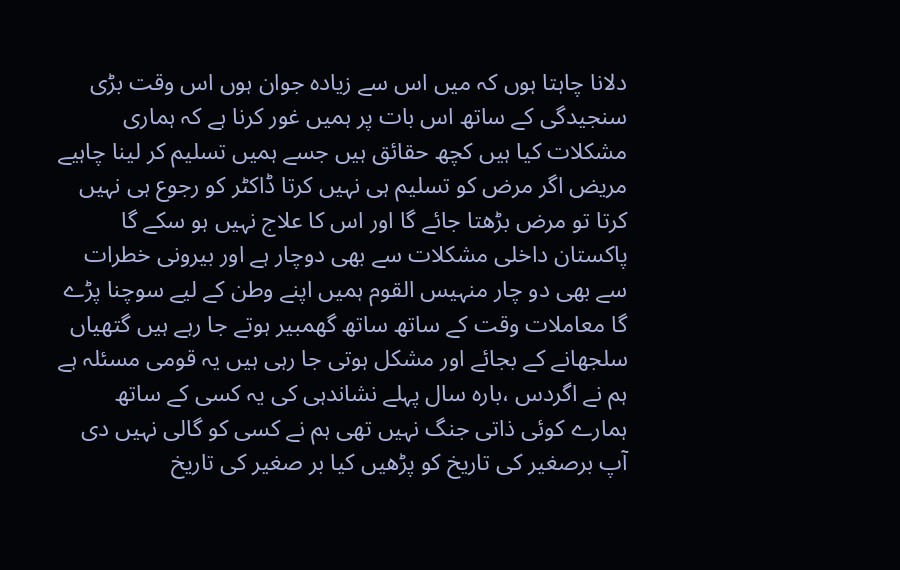دلانا چاہتا ہوں کہ میں اس سے زیادہ جوان ہوں اس وقت بڑی سنجیدگی کے ساتھ اس بات پر ہمیں غور کرنا ہے کہ ہماری مشکلات کیا ہیں کچھ حقائق ہیں جسے ہمیں تسلیم کر لینا چاہیے مریض اگر مرض کو تسلیم ہی نہیں کرتا ڈاکٹر کو رجوع ہی نہیں کرتا تو مرض بڑھتا جائے گا اور اس کا علاج نہیں ہو سکے گا پاکستان داخلی مشکلات سے بھی دوچار ہے اور بیرونی خطرات سے بھی دو چار منہیس القوم ہمیں اپنے وطن کے لیے سوچنا پڑے گا معاملات وقت کے ساتھ ساتھ گھمبیر ہوتے جا رہے ہیں گتھیاں سلجھانے کے بجائے اور مشکل ہوتی جا رہی ہیں یہ قومی مسئلہ ہے ہم نے اگردس ،بارہ سال پہلے نشاندہی کی یہ کسی کے ساتھ ہمارے کوئی ذاتی جنگ نہیں تھی ہم نے کسی کو گالی نہیں دی آپ برصغیر کی تاریخ کو پڑھیں کیا بر صغیر کی تاریخ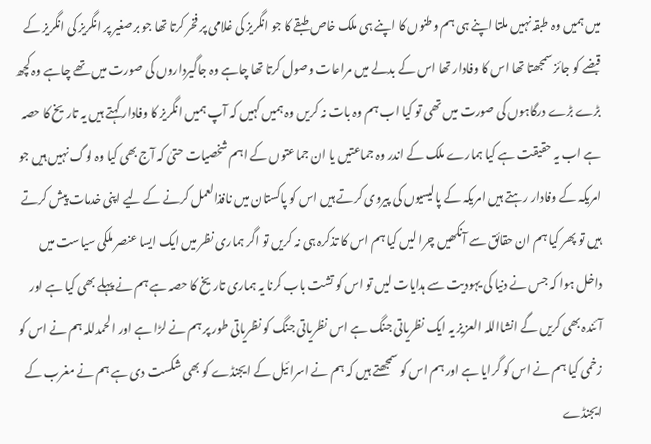میں ہمیں وہ طبقہ نہیں ملتا اپنے ہی ہم وطنوں کا اپنے ہی ملک خاص طبقے کا جو انگریز کی غلامی پر فخر کرتا تھا جو برصغیر پر انگریز کی انگریز کے قبضے کو جائز سمجھتا تھا اس کا وفادار تھا اس کے بدلے میں مراعات وصول کرتا تھا چاہے وہ جاگیرداروں کی صورت میں تھے چاہے وہ کچھ بڑے بڑے درگاہوں کی صورت میں تھی تو کیا اب ہم وہ بات نہ کریں وہ ہمیں کہیں کہ آپ ہمیں انگریز کا وفادار کہتے ہیں یہ تاریخ کا حصہ ہے اب یہ حقیقت ہے کیا ہمارے ملک کے اندر وہ جماعتیں یا ان جماعتوں کے اہم شخصیات حتیٰ کہ آج بھی کیا وہ لوگ نہیں ہیں جو امریکہ کے وفادار رہتے ہیں امریکہ کے پالیسیوں کی پیروی کرتے ہیں اس کو پاکستان میں نافذالعمل کرنے کے لیے اپنی خدمات پیش کرتے ہیں تو پھر کیا ہم ان حقائق سے آنکھیں چرا لیں کیا ہم اس کا تذکرہ ہی نہ کریں تو اگر ہماری نظر میں ایک ایسا عنصر ملکی سیاست میں داخل ہوا کہ جس نے دنیا کی یہودیت سے ہدایات لیں تو اس کو تشت باب کرنا یہ ہماری تاریخ کا حصہ ہے ہم نے پہلے بھی کیا ہے اور آئندہ بھی کریں گے انشااللہ العزیز یہ ایک نظریاتی جنگ ہے اس نظریاتی جنگ کو نظریاتی طور پر ہم نے لڑا ہے اور الحمدللہ ہم نے اس کو زخمی کیا ہم نے اس کو گرایا ہے اور ہم اس کو سمجھتے ہیں کہ ہم نے اسرائیل کے ایجنڈے کو بھی شکست دی ہے ہم نے مغرب کے ایجنڈے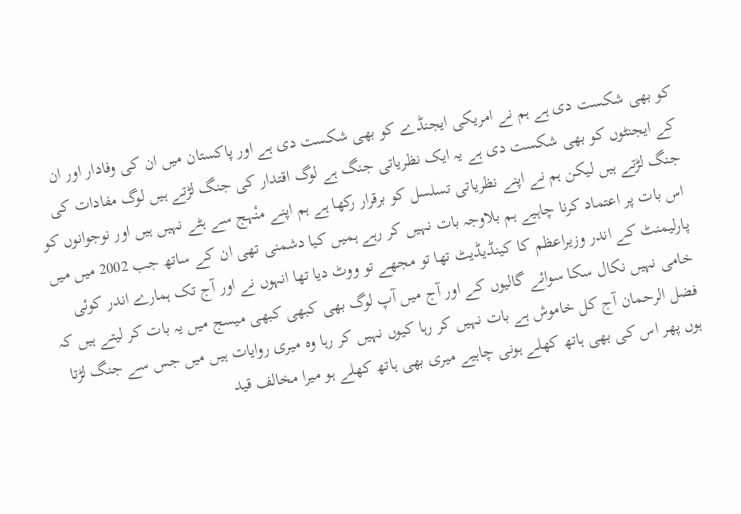کو بھی شکست دی ہے ہم نے امریکی ایجنڈے کو بھی شکست دی ہے اور پاکستان میں ان کی وفادار اور ان کے ایجنٹوں کو بھی شکست دی ہے یہ ایک نظریاتی جنگ ہے لوگ اقتدار کی جنگ لڑتے ہیں لوگ مفادات کی جنگ لڑتے ہیں لیکن ہم نے اپنے نظریاتی تسلسل کو برقرار رکھا ہے ہم اپنے منٔہج سے ہٹے نہیں ہیں اور نوجوانوں کو اس بات پر اعتماد کرنا چاہیے ہم بلاوجہ بات نہیں کر رہے ہمیں کیا دشمنی تھی ان کے ساتھ جب 2002 میں میں پارلیمنٹ کے اندر وزیراعظم کا کینڈیڈیٹ تھا تو مجھے تو ووٹ دیا تھا انہوں نے اور آج تک ہمارے اندر کوئی خامی نہیں نکال سکا سوائے گالیوں کے اور آج میں آپ لوگ بھی کبھی کبھی میسج میں یہ بات کر لیتے ہیں کہ فضل الرحمان آج کل خاموش ہے بات نہیں کر رہا کیوں نہیں کر رہا وہ میری روایات ہیں میں جس سے جنگ لڑتا ہوں پھر اس کی بھی ہاتھ کھلے ہونی چاہیے میری بھی ہاتھ کھلے ہو میرا مخالف قید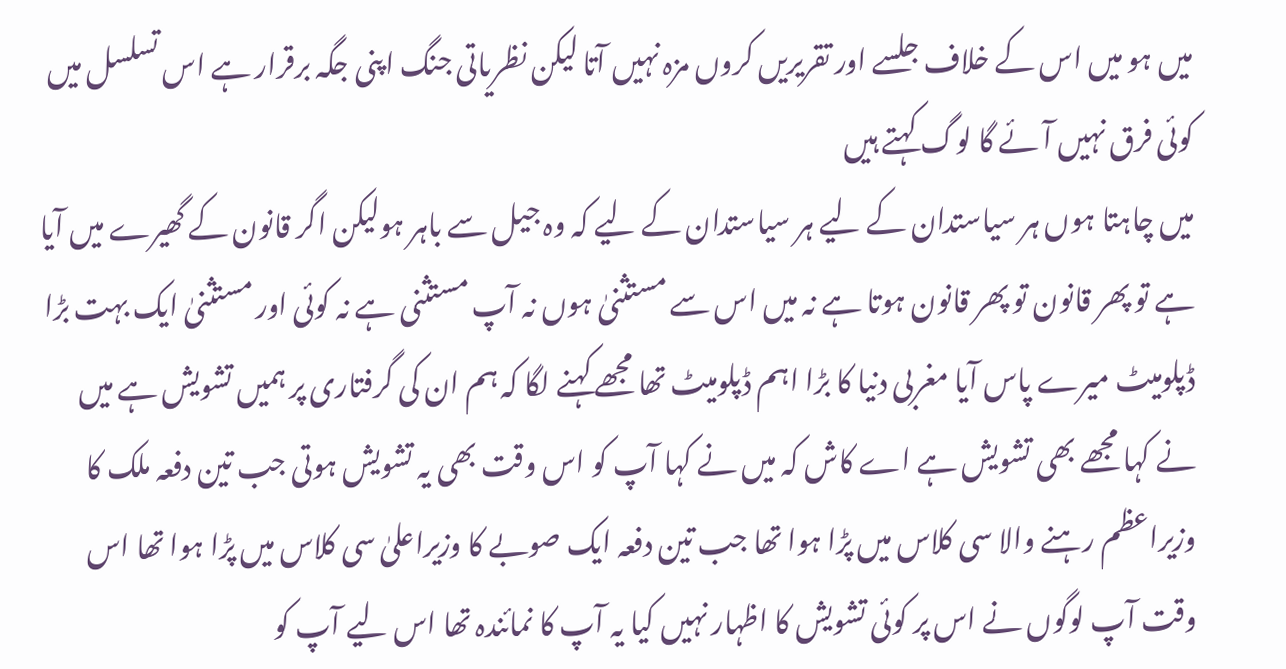میں ہو میں اس کے خلاف جلسے اور تقریریں کروں مزہ نہیں آتا لیکن نظریاتی جنگ اپنی جگہ برقرار ہے اس تسلسل میں کوئی فرق نہیں آئے گا لوگ کہتے ہیں
میں چاہتا ہوں ہر سیاستدان کے لیے ہر سیاستدان کے لیے کہ وہ جیل سے باہر ہولیکن اگر قانون کے گھیرے میں آیا ہے تو پھر قانون تو پھر قانون ہوتا ہے نہ میں اس سے مستثنیٰ ہوں نہ آپ مستثنی ہے نہ کوئی اور مستثنیٰ ایک بہت بڑا ڈپلومیٹ میرے پاس آیا مغربی دنیا کا بڑا اہم ڈپلومیٹ تھا مجھے کہنے لگا کہ ہم ان کی گرفتاری پر ہمیں تشویش ہے میں نے کہا مجھے بھی تشویش ہے اے کاش کہ میں نے کہا آپ کو اس وقت بھی یہ تشویش ہوتی جب تین دفعہ ملک کا وزیراعظم رہنے والا سی کلاس میں پڑا ہوا تھا جب تین دفعہ ایک صوبے کا وزیراعلیٰ سی کلاس میں پڑا ہوا تھا اس وقت آپ لوگوں نے اس پر کوئی تشویش کا اظہار نہیں کیا یہ آپ کا نمائندہ تھا اس لیے آپ کو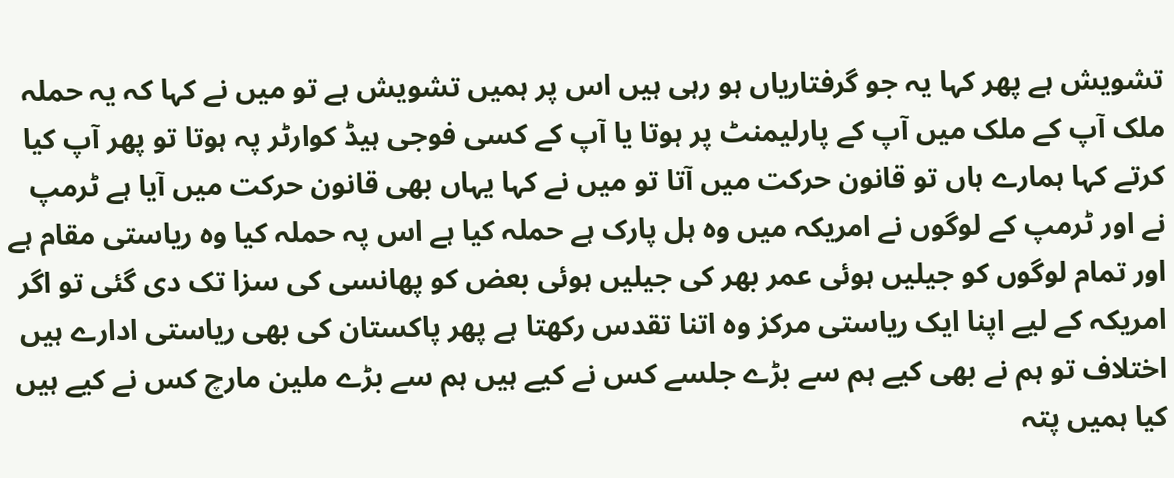تشویش ہے پھر کہا یہ جو گرفتاریاں ہو رہی ہیں اس پر ہمیں تشویش ہے تو میں نے کہا کہ یہ حملہ ملک آپ کے ملک میں آپ کے پارلیمنٹ پر ہوتا یا آپ کے کسی فوجی ہیڈ کوارٹر پہ ہوتا تو پھر آپ کیا کرتے کہا ہمارے ہاں تو قانون حرکت میں آتا تو میں نے کہا یہاں بھی قانون حرکت میں آیا ہے ٹرمپ نے اور ٹرمپ کے لوگوں نے امریکہ میں وہ ہل پارک ہے حملہ کیا ہے اس پہ حملہ کیا وہ ریاستی مقام ہے اور تمام لوگوں کو جیلیں ہوئی عمر بھر کی جیلیں ہوئی بعض کو پھانسی کی سزا تک دی گئی تو اگر امریکہ کے لیے اپنا ایک ریاستی مرکز وہ اتنا تقدس رکھتا ہے پھر پاکستان کی بھی ریاستی ادارے ہیں اختلاف تو ہم نے بھی کیے ہم سے بڑے جلسے کس نے کیے ہیں ہم سے بڑے ملین مارچ کس نے کیے ہیں کیا ہمیں پتہ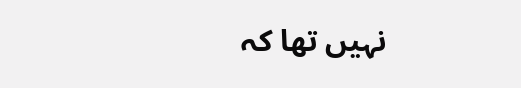نہیں تھا کہ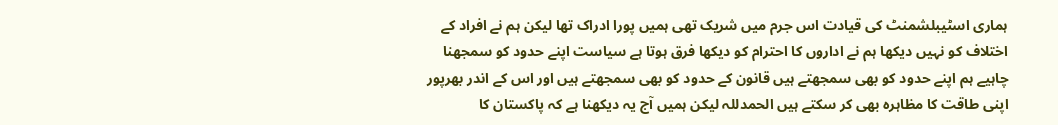ہماری اسٹیبلشمنٹ کی قیادت اس جرم میں شریک تھی ہمیں پورا ادراک تھا لیکن ہم نے افراد کے اختلاف کو نہیں دیکھا ہم نے اداروں کا احترام کو دیکھا فرق ہوتا ہے سیاست اپنے حدود کو سمجھنا چاہیے ہم اپنے حدود کو بھی سمجھتے ہیں قانون کے حدود کو بھی سمجھتے ہیں اور اس کے اندر بھرپور اپنی طاقت کا مظاہرہ بھی کر سکتے ہیں الحمدللہ لیکن ہمیں آج یہ دیکھنا ہے کہ پاکستان کا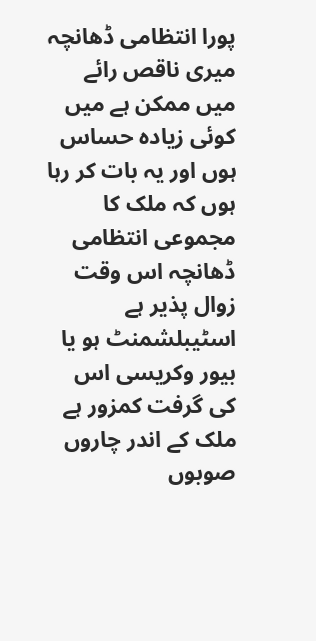پورا انتظامی ڈھانچہ میری ناقص رائے میں ممکن ہے میں کوئی زیادہ حساس ہوں اور یہ بات کر رہا ہوں کہ ملک کا مجموعی انتظامی ڈھانچہ اس وقت زوال پذیر ہے اسٹیبلشمنٹ ہو یا بیور وکریسی اس کی گرفت کمزور ہے ملک کے اندر چاروں صوبوں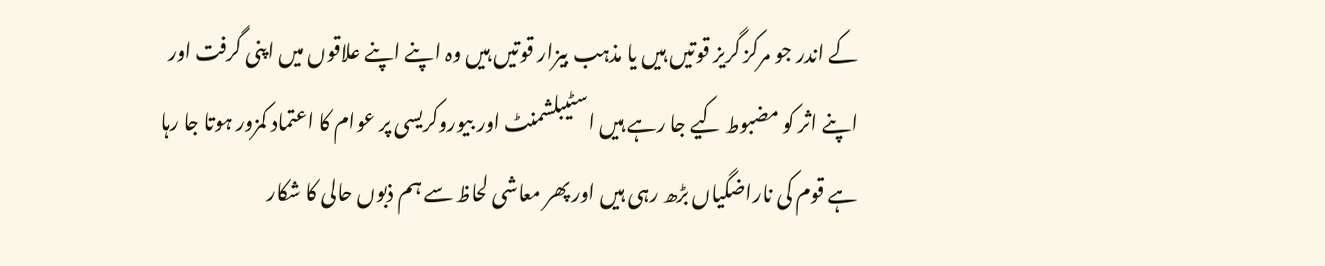کے اندر جو مرکز گریز قوتیں ہیں یا مذہب بیزار قوتیں ہیں وہ اپنے اپنے علاقوں میں اپنی گرفت اور اپنے اثر کو مضبوط کیے جا رہے ہیں اسٹیبلشمنٹ اور بیوروکریسی پر عوام کا اعتماد کمزور ہوتا جا رہا ہے قوم کی ناراضگیاں بڑھ رہی ہیں اور پھر معاشی لحاظ سے ہم ذبوں حالی کا شکار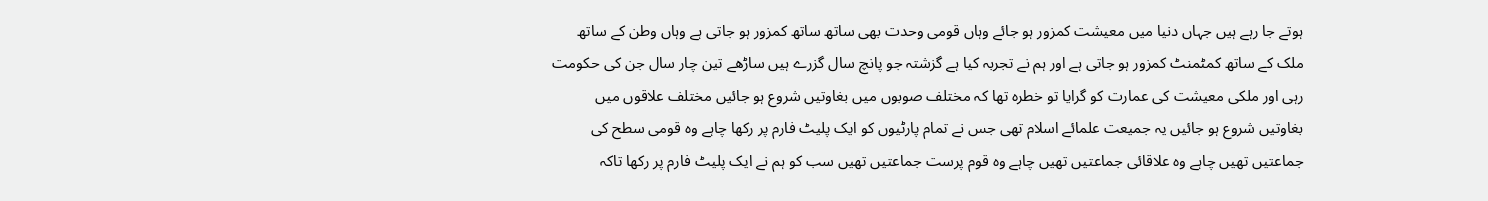ہوتے جا رہے ہیں جہاں دنیا میں معیشت کمزور ہو جائے وہاں قومی وحدت بھی ساتھ ساتھ کمزور ہو جاتی ہے وہاں وطن کے ساتھ ملک کے ساتھ کمٹمنٹ کمزور ہو جاتی ہے اور ہم نے تجربہ کیا ہے گزشتہ جو پانچ سال گزرے ہیں ساڑھے تین چار سال جن کی حکومت رہی اور ملکی معیشت کی عمارت کو گرایا تو خطرہ تھا کہ مختلف صوبوں میں بغاوتیں شروع ہو جائیں مختلف علاقوں میں بغاوتیں شروع ہو جائیں یہ جمیعت علمائے اسلام تھی جس نے تمام پارٹیوں کو ایک پلیٹ فارم پر رکھا چاہے وہ قومی سطح کی جماعتیں تھیں چاہے وہ علاقائی جماعتیں تھیں چاہے وہ قوم پرست جماعتیں تھیں سب کو ہم نے ایک پلیٹ فارم پر رکھا تاکہ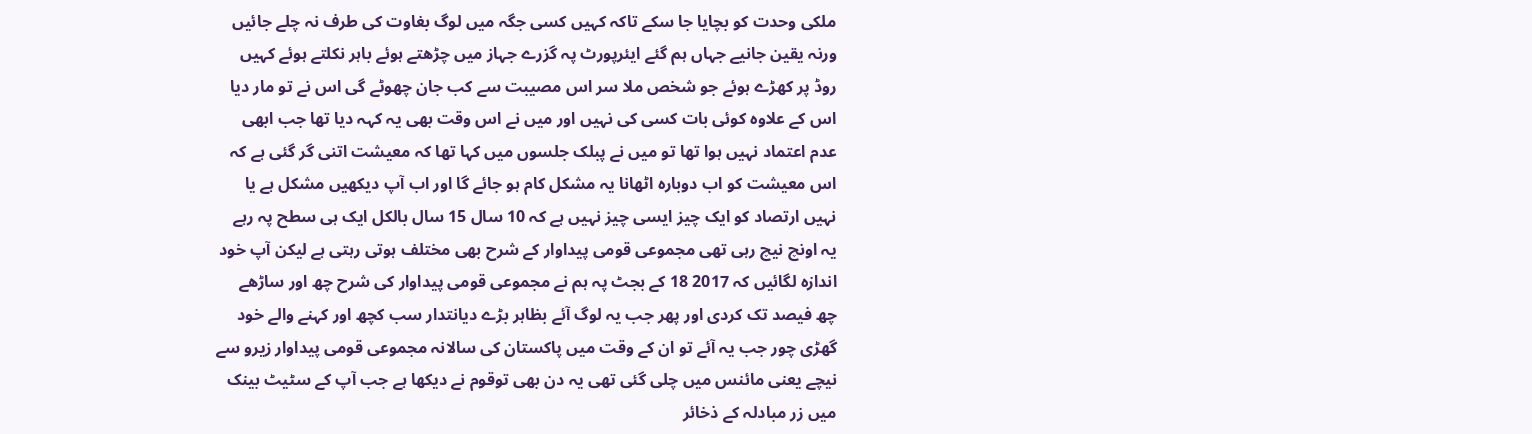ملکی وحدت کو بچایا جا سکے تاکہ کہیں کسی جگہ میں لوگ بغاوت کی طرف نہ چلے جائیں ورنہ یقین جانیے جہاں ہم گئے ایئرپورٹ پہ گزرے جہاز میں چڑھتے ہوئے باہر نکلتے ہوئے کہیں روڈ پر کھڑے ہوئے جو شخص ملا سر اس مصیبت سے کب جان چھوٹے گی اس نے تو مار دیا اس کے علاوہ کوئی بات کسی کی نہیں اور میں نے اس وقت بھی یہ کہہ دیا تھا جب ابھی عدم اعتماد نہیں ہوا تھا تو میں نے پبلک جلسوں میں کہا تھا کہ معیشت اتنی گر گئی ہے کہ اس معیشت کو اب دوبارہ اٹھانا یہ مشکل کام ہو جائے گا اور اب آپ دیکھیں مشکل ہے یا نہیں ارتصاد کو ایک چیز ایسی چیز نہیں ہے کہ 10 سال 15 سال بالکل ایک ہی سطح پہ رہے یہ اونچ نیچ رہی تھی مجموعی قومی پیداوار کے شرح بھی مختلف ہوتی رہتی ہے لیکن آپ خود اندازہ لگائیں کہ 2017 18 کے بجٹ پہ ہم نے مجموعی قومی پیداوار کی شرح چھ اور ساڑھے چھ فیصد تک کردی اور پھر جب یہ لوگ آئے بظاہر بڑے دیانتدار سب کچھ اور کہنے والے خود گھڑی چور جب یہ آئے تو ان کے وقت میں پاکستان کی سالانہ مجموعی قومی پیداوار زیرو سے نیچے یعنی مائنس میں چلی گئی تھی یہ دن بھی توقوم نے دیکھا ہے جب آپ کے سٹیٹ بینک میں زر مبادلہ کے ذخائر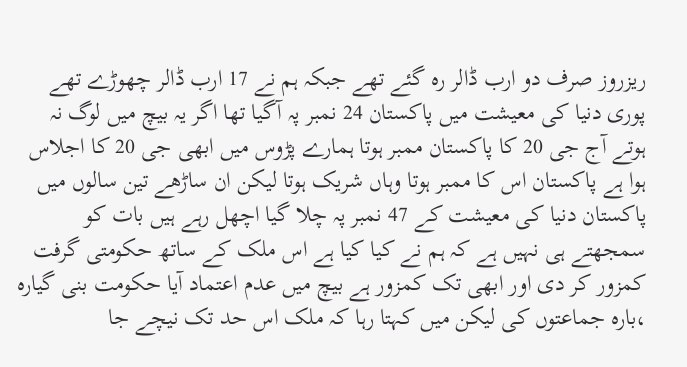ریزروز صرف دو ارب ڈالر رہ گئے تھے جبکہ ہم نے 17 ارب ڈالر چھوڑے تھے پوری دنیا کی معیشت میں پاکستان 24 نمبر پہ آگیا تھا اگر یہ بیچ میں لوگ نہ ہوتے آج جی 20 کا پاکستان ممبر ہوتا ہمارے پڑوس میں ابھی جی 20 کا اجلاس ہوا ہے پاکستان اس کا ممبر ہوتا وہاں شریک ہوتا لیکن ان ساڑھے تین سالوں میں پاکستان دنیا کی معیشت کے 47 نمبر پہ چلا گیا اچھل رہے ہیں بات کو سمجھتے ہی نہیں ہے کہ ہم نے کیا کیا ہے اس ملک کے ساتھ حکومتی گرفت کمزور کر دی اور ابھی تک کمزور ہے بیچ میں عدم اعتماد آیا حکومت بنی گیارہ ،بارہ جماعتوں کی لیکن میں کہتا رہا کہ ملک اس حد تک نیچے جا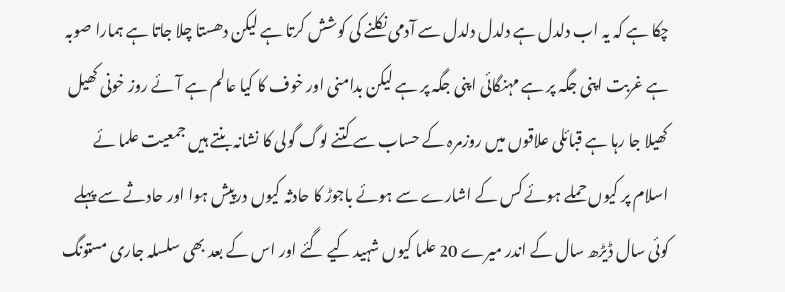چکا ہے کہ یہ اب دلدل ہے دلدل دلدل سے آدمی نکلنے کی کوشش کرتا ہے لیکن دھستا چلا جاتا ہے ہمارا صوبہ ہے غربت اپنی جگہ پر ہے مہنگائی اپنی جگہ پر ہے لیکن بدامنی اور خوف کا کیا عالم ہے آئے روز خونی کھیل کھیلا جا رہا ہے قبائلی علاقوں میں روزمرہ کے حساب سے کتنے لوگ گولی کا نشانہ بنتے ہیں جمعیت علما ئے اسلام پر کیوں حملے ہوئے کس کے اشارے سے ہوئے باجوڑ کا حادثہ کیوں درپیش ہوا اور حادثے سے پہلے کوئی سال ڈیڑھ سال کے اندر میرے 20 علما کیوں شہید کیے گئے اور اس کے بعد بھی سلسلہ جاری مستونگ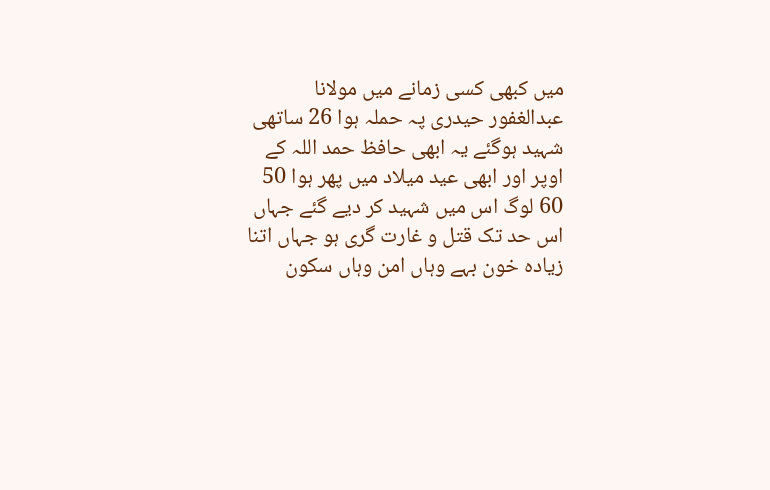میں کبھی کسی زمانے میں مولانا عبدالغفور حیدری پہ حملہ ہوا 26 ساتھی شہید ہوگئے یہ ابھی حافظ حمد اللہ کے اوپر اور ابھی عید میلاد میں پھر ہوا 50 60 لوگ اس میں شہید کر دیے گئے جہاں اس حد تک قتل و غارت گری ہو جہاں اتنا زیادہ خون بہے وہاں امن وہاں سکون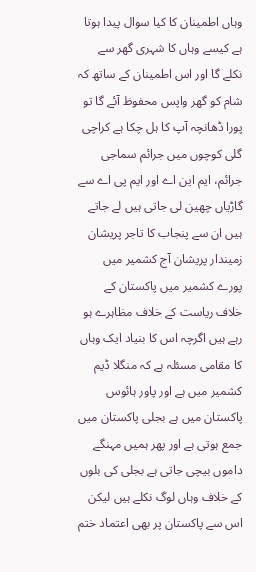وہاں اطمینان کا کیا سوال پیدا ہوتا ہے کیسے وہاں کا شہری گھر سے نکلے گا اور اس اطمینان کے ساتھ کہ شام کو گھر واپس محفوظ آئے گا تو پورا ڈھانچہ آپ کا ہل چکا ہے کراچی گلی کوچوں میں جرائم سماجی جرائم، ایم این اے اور ایم پی اے سے گاڑیاں چھین لی جاتی ہیں لے جاتے ہیں ان سے پنجاب کا تاجر پریشان زمیندار پریشان آج کشمیر میں پورے کشمیر میں پاکستان کے خلاف ریاست کے خلاف مظاہرے ہو رہے ہیں اگرچہ اس کا بنیاد ایک وہاں کا مقامی مسئلہ ہے کہ منگلا ڈیم کشمیر میں ہے اور پاور ہائوس پاکستان میں ہے بجلی پاکستان میں جمع ہوتی ہے اور پھر ہمیں مہنگے داموں بیچی جاتی ہے بجلی کی بلوں کے خلاف وہاں لوگ نکلے ہیں لیکن اس سے پاکستان پر بھی اعتماد ختم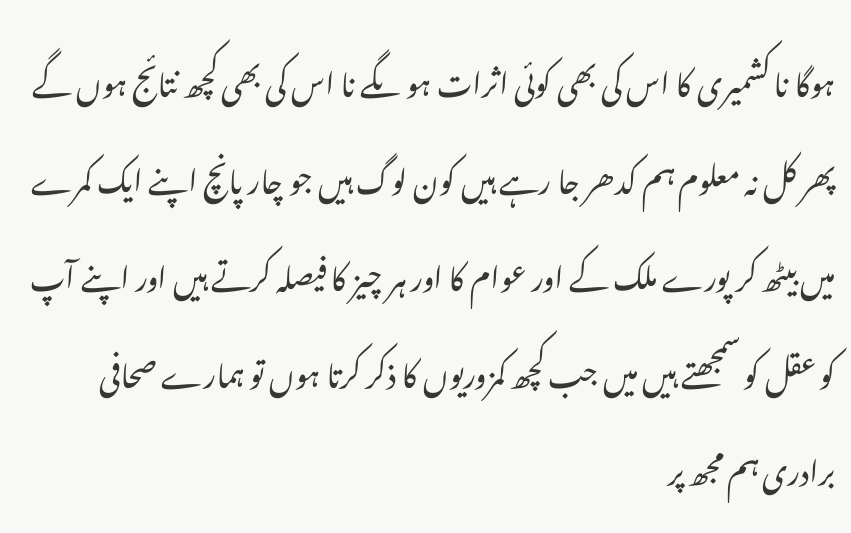ہوگا نا کشمیری کا اس کی بھی کوئی اثرات ہو ںگے نا اس کی بھی کچھ نتائج ہوں گے پھر کل نہ معلوم ہم کدھر جا رہے ہیں کون لوگ ہیں جو چار پانچ اپنے ایک کمرے میں بیٹھ کر پورے ملک کے اور عوام کا اور ہر چیز کا فیصلہ کرتے ہیں اور اپنے آپ کو عقل کو سمجھتے ہیں میں جب کچھ کمزوریوں کا ذکر کرتا ہوں تو ہمارے صحافی برادری ہم مجھ پر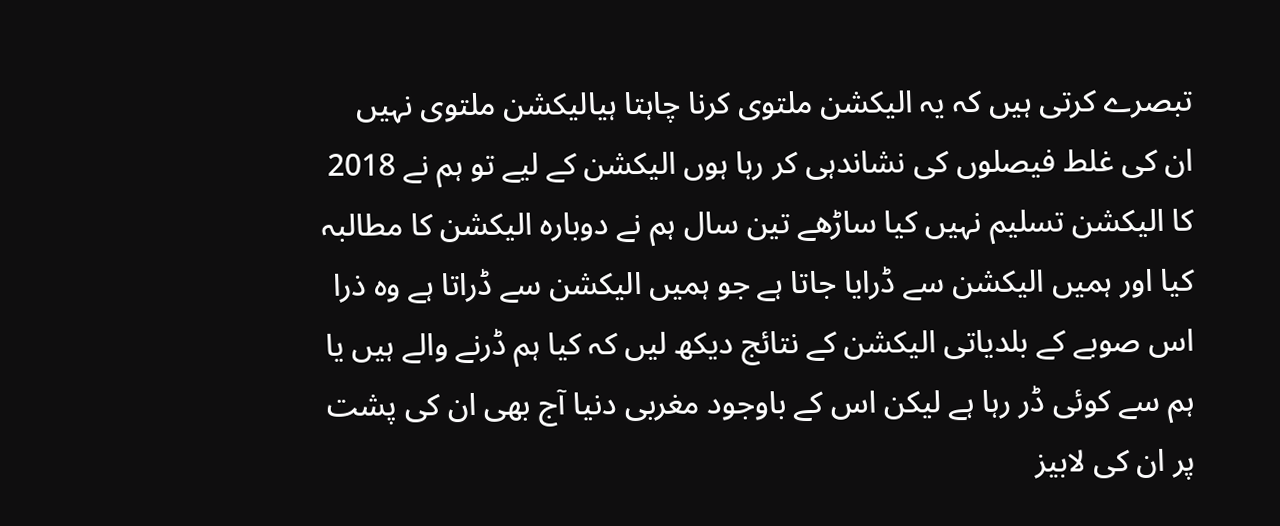تبصرے کرتی ہیں کہ یہ الیکشن ملتوی کرنا چاہتا ہیالیکشن ملتوی نہیں ان کی غلط فیصلوں کی نشاندہی کر رہا ہوں الیکشن کے لیے تو ہم نے 2018 کا الیکشن تسلیم نہیں کیا ساڑھے تین سال ہم نے دوبارہ الیکشن کا مطالبہ کیا اور ہمیں الیکشن سے ڈرایا جاتا ہے جو ہمیں الیکشن سے ڈراتا ہے وہ ذرا اس صوبے کے بلدیاتی الیکشن کے نتائج دیکھ لیں کہ کیا ہم ڈرنے والے ہیں یا ہم سے کوئی ڈر رہا ہے لیکن اس کے باوجود مغربی دنیا آج بھی ان کی پشت پر ان کی لابیز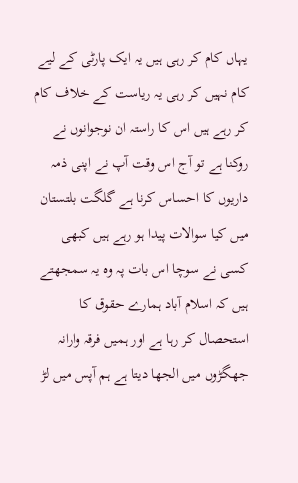یہاں کام کر رہی ہیں یہ ایک پارٹی کے لیے کام نہیں کر رہی یہ ریاست کے خلاف کام کر رہے ہیں اس کا راستہ ان نوجوانوں نے روکنا ہے تو آج اس وقت آپ نے اپنی ذمہ داریوں کا احساس کرنا ہے گلگت بلتستان میں کیا سوالات پیدا ہو رہے ہیں کبھی کسی نے سوچا اس بات پہ وہ یہ سمجھتے ہیں کہ اسلام آباد ہمارے حقوق کا استحصال کر رہا ہے اور ہمیں فرقہ وارانہ جھگڑوں میں الجھا دیتا ہے ہم آپس میں لڑ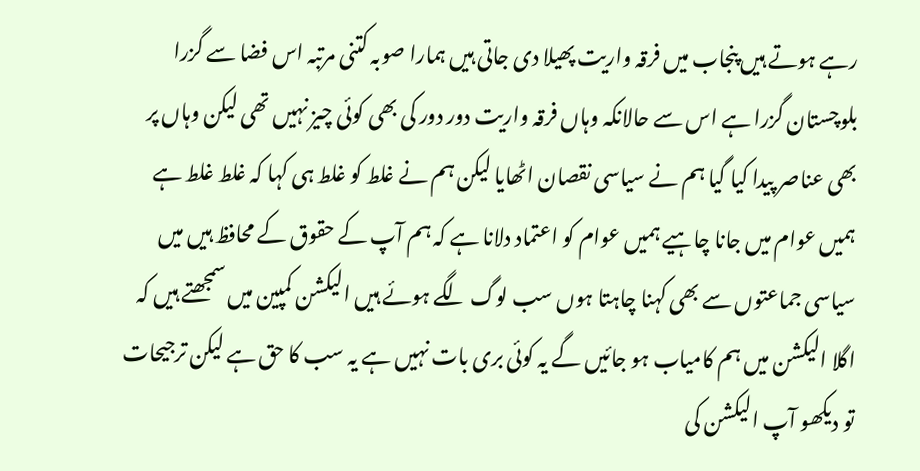رہے ہوتے ہیں پنجاب میں فرقہ واریت پھیلا دی جاتی ہیں ہمارا صوبہ کتنی مرتبہ اس فضا سے گزرا بلوچستان گزرا ہے اس سے حالانکہ وہاں فرقہ واریت دور دور کی بھی کوئی چیز نہیں تھی لیکن وہاں پر بھی عناصر پیدا کیا گیا ہم نے سیاسی نقصان اٹھایا لیکن ہم نے غلط کو غلط ہی کہا کہ غلط غلط ہے ہمیں عوام میں جانا چاہیے ہمیں عوام کو اعتماد دلانا ہے کہ ہم آپ کے حقوق کے محافظ ہیں میں سیاسی جماعتوں سے بھی کہنا چاہتا ہوں سب لوگ لگے ہوئے ہیں الیکشن کمپین میں سمجھتے ہیں کہ اگلا الیکشن میں ہم کامیاب ہو جائیں گے یہ کوئی بری بات نہیں ہے یہ سب کا حق ہے لیکن ترجیحات تو دیکھو آپ الیکشن کی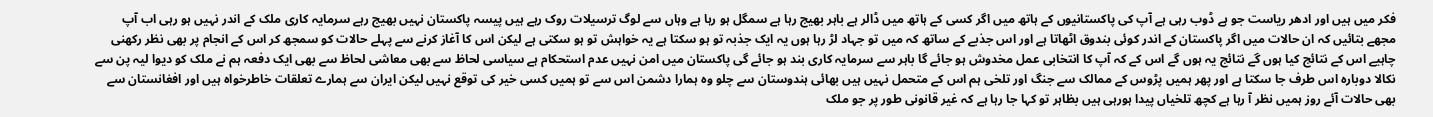فکر میں ہیں اور ادھر ریاست جو ہے ڈوب رہی ہے آپ کی پاکستانیوں کے ہاتھ میں اگر کسی کے ہاتھ میں ڈالر ہے باہر بھیج رہا ہے سمگل ہو رہا ہے وہاں سے لوگ ترسیلات روک رہے ہیں پیسہ پاکستان نہیں بھیج رہے سرمایہ کاری ملک کے اندر نہیں ہو رہی اب آپ مجھے بتائیں کہ ان حالات میں اگر پاکستان کے اندر کوئی بندوق اٹھاتا ہے اور اس جذبے کے ساتھ کہ میں تو جہاد لڑ رہا ہوں یہ ایک جذبہ تو ہو سکتا ہے یہ خواہش تو ہو سکتی ہے لیکن اس کا آغاز کرنے سے پہلے حالات کو سمجھ کر اس کے انجام پر بھی نظر رکھنی چاہیے اس کے نتائج کیا ہوں گے نتائج یہ ہوں گے اس کے کہ آپ کا انتخابی عمل مخدوش ہو جائے گا باہر سے سرمایہ کاری بند ہو جائے گی پاکستان میں امن نہیں عدم استحکام ہے سیاسی لحاظ سے بھی معاشی لحاظ سے بھی ایک دفعہ ہم نے ملک کو دیوا لیہ پن سے نکالا دوبارہ اس طرف جا سکتا ہے اور پھر ہمیں پڑوس کے ممالک سے جنگ اور تلخی ہم اس کے متحمل نہیں ہیں بھائی ہندوستان سے چلو وہ ہمارا دشمن اس سے تو ہمیں کسی خیر کی توقع نہیں لیکن ایران سے ہمارے تعلقات خاطرخواہ ہیں اور افغانستان سے بھی حالات آئے روز ہمیں نظر آ رہا ہے کچھ تلخیاں پیدا ہورہی ہیں بظاہر تو کہا جا رہا ہے کہ غیر قانونی طور پر جو ملک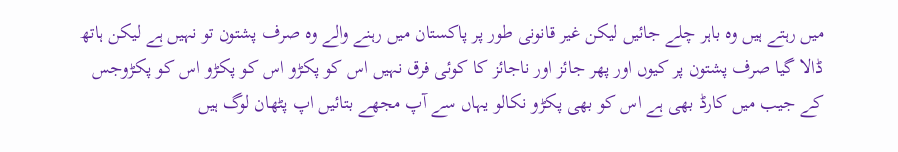میں رہتے ہیں وہ باہر چلے جائیں لیکن غیر قانونی طور پر پاکستان میں رہنے والے وہ صرف پشتون تو نہیں ہے لیکن ہاتھ ڈالا گیا صرف پشتون پر کیوں اور پھر جائز اور ناجائز کا کوئی فرق نہیں اس کو پکڑو اس کو پکڑو اس کو پکڑوجس کے جیب میں کارڈ بھی ہے اس کو بھی پکڑو نکالو یہاں سے آپ مجھے بتائیں اپ پٹھان لوگ ہیں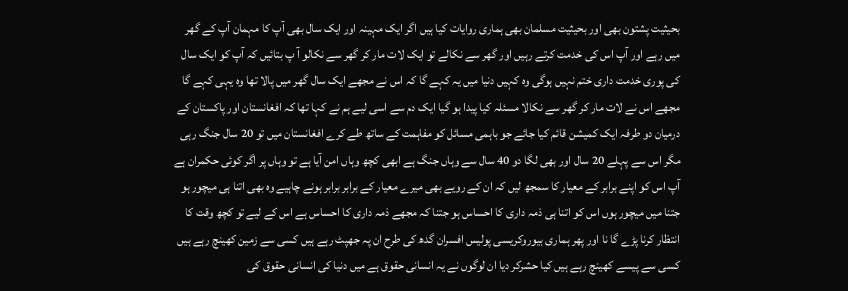بحیثیت پشتون بھی اور بحیثیت مسلمان بھی ہماری روایات کیا ہیں اگر ایک مہینہ اور ایک سال بھی آپ کا مہمان آپ کے گھر میں رہے اور آپ اس کی خدمت کرتے رہیں اور گھر سے نکالے تو ایک لات مار کر گھر سے نکالو آ پ بتائیں کہ آپ کو ایک سال کی پوری خدمت داری ختم نہیں ہوگی وہ کہیں دنیا میں یہ کہے گا کہ اس نے مجھے ایک سال گھر میں پالا تھا وہ یہی کہے گا مجھے اس نے لات مار کر گھر سے نکالا مسئلہ کیا پیدا ہو گیا ایک دم سے اسی لیے ہم نے کہا تھا کہ افغانستان اور پاکستان کے درمیان دو طرفہ ایک کمیشن قائم کیا جائے جو باہمی مسائل کو مفاہمت کے ساتھ طے کرے افغانستان میں تو 20 سال جنگ رہی مگر اس سے پہلے 20 سال اور بھی لگا دو 40 سال سے وہاں جنگ ہے ابھی کچھ وہاں امن آیا ہے تو وہاں پر اگر کوئی حکمران ہے آپ اس کو اپنے برابر کے معیار کا سمجھ لیں کہ ان کے رویے بھی میرے معیار کے برابر برابر ہونے چاہیے وہ بھی اتنا ہی میچور ہو جتنا میں میچور ہوں اس کو اتنا ہی ذمہ داری کا احساس ہو جتنا کہ مجھے ذمہ داری کا احساس ہے اس کے لیے تو کچھ وقت کا انتظار کرنا پڑے گا نا اور پھر ہماری بیوروکریسی پولیس افسران گدھ کی طرح ان پہ جھپٹ رہے ہیں کسی سے زمین کھینچ رہے ہیں کسی سے پیسے کھینچ رہے ہیں کیا حشرکر دیا ان لوگوں نے یہ انسانی حقوق ہے میں دنیا کی انسانی حقوق کی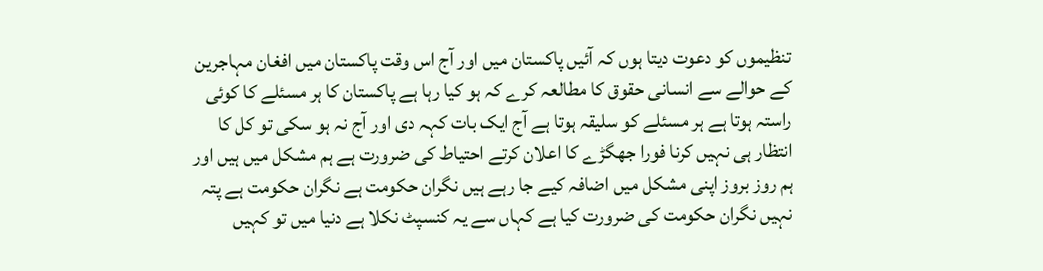تنظیموں کو دعوت دیتا ہوں کہ آئیں پاکستان میں اور آج اس وقت پاکستان میں افغان مہاجرین کے حوالے سے انسانی حقوق کا مطالعہ کرے کہ ہو کیا رہا ہے پاکستان کا ہر مسئلے کا کوئی راستہ ہوتا ہے ہر مسئلے کو سلیقہ ہوتا ہے آج ایک بات کہہ دی اور آج نہ ہو سکی تو کل کا انتظار ہی نہیں کرنا فورا جھگڑے کا اعلان کرتے احتیاط کی ضرورت ہے ہم مشکل میں ہیں اور ہم روز بروز اپنی مشکل میں اضافہ کیے جا رہے ہیں نگران حکومت ہے نگران حکومت ہے پتہ نہیں نگران حکومت کی ضرورت کیا ہے کہاں سے یہ کنسپٹ نکلا ہے دنیا میں تو کہیں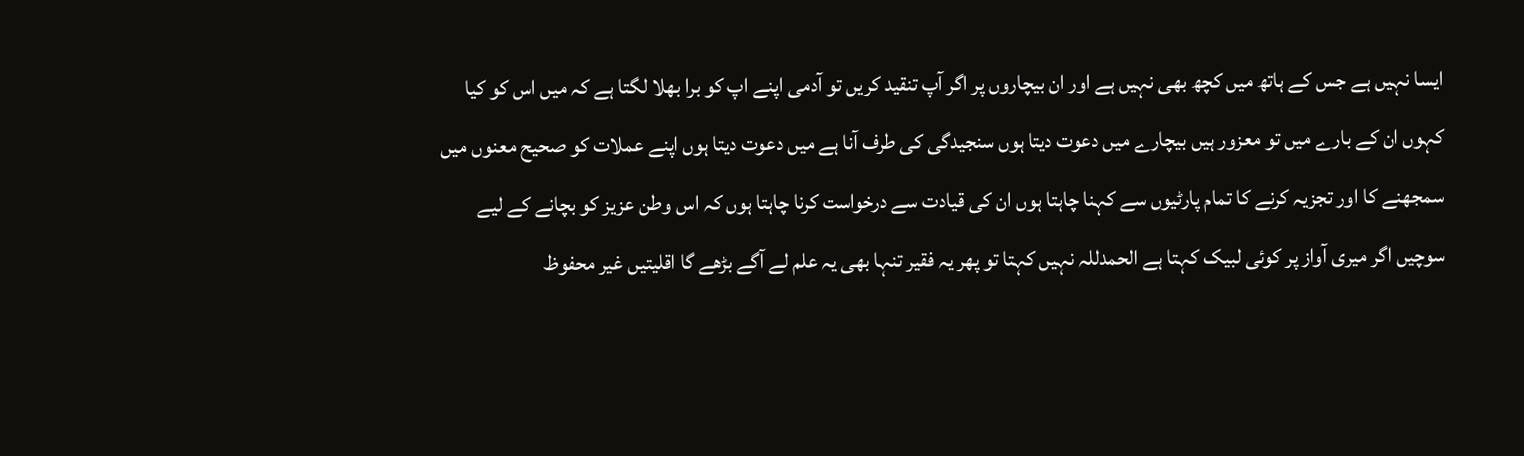ایسا نہیں ہے جس کے ہاتھ میں کچھ بھی نہیں ہے اور ان بیچاروں پر اگر آپ تنقید کریں تو آدمی اپنے اپ کو برا بھلا لگتا ہے کہ میں اس کو کیا کہوں ان کے بارے میں تو معزور ہیں بیچارے میں دعوت دیتا ہوں سنجیدگی کی طرف آنا ہے میں دعوت دیتا ہوں اپنے عملات کو صحیح معنوں میں سمجھنے کا اور تجزیہ کرنے کا تمام پارٹیوں سے کہنا چاہتا ہوں ان کی قیادت سے درخواست کرنا چاہتا ہوں کہ اس وطن عزیز کو بچانے کے لیے سوچیں اگر میری آواز پر کوئی لبیک کہتا ہے الحمدللہ نہیں کہتا تو پھر یہ فقیر تنہا بھی یہ علم لے آگے بڑھے گا اقلیتیں غیر محفوظ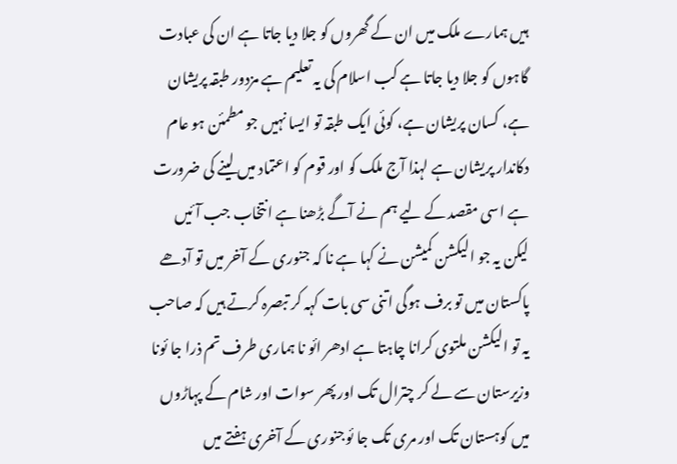ہیں ہمارے ملک میں ان کے گھروں کو جلا دیا جاتا ہے ان کی عبادت گاہوں کو جلا دیا جاتا ہے کب اسلام کی یہ تعلیم ہے مزدور طبقہ پریشان ہے، کسان پریشان ہے، کوئی ایک طبقہ تو ایسا نہیں جو مطمئن ہو عام دکاندار پریشان ہے لہذا آج ملک کو اور قوم کو اعتماد میں لینے کی ضرورت ہے اسی مقصد کے لیے ہم نے آگے بڑھنا ہے انتخاب جب آئیں لیکن یہ جو الیکشن کمیشن نے کہا ہے نا کہ جنوری کے آخر میں تو آدھے پاکستان میں تو برف ہوگی اتنی سی بات کہہ کر تبصرہ کرتے ہیں کہ صاحب یہ تو الیکشن ملتوی کرانا چاہتا ہے ادھر ائو نا ہماری طرف تم ذرا جا ئونا وزیرستان سے لے کر چترال تک اور پھر سوات اور شام کے پہاڑوں میں کوہستان تک اور مری تک جا ئوجنوری کے آخری ہفتے میں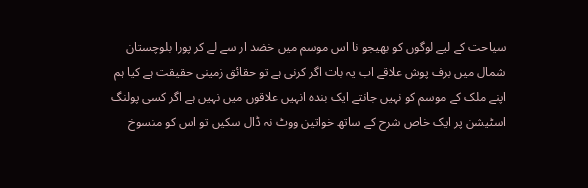سیاحت کے لیے لوگوں کو بھیجو نا اس موسم میں خضد ار سے لے کر پورا بلوچستان شمال میں برف پوش علاقے اب یہ بات اگر کرنی ہے تو حقائق زمینی حقیقت ہے کیا ہم اپنے ملک کے موسم کو نہیں جانتے ایک بندہ انہیں علاقوں میں نہیں ہے اگر کسی پولنگ اسٹیشن پر ایک خاص شرح کے ساتھ خواتین ووٹ نہ ڈال سکیں تو اس کو منسوخ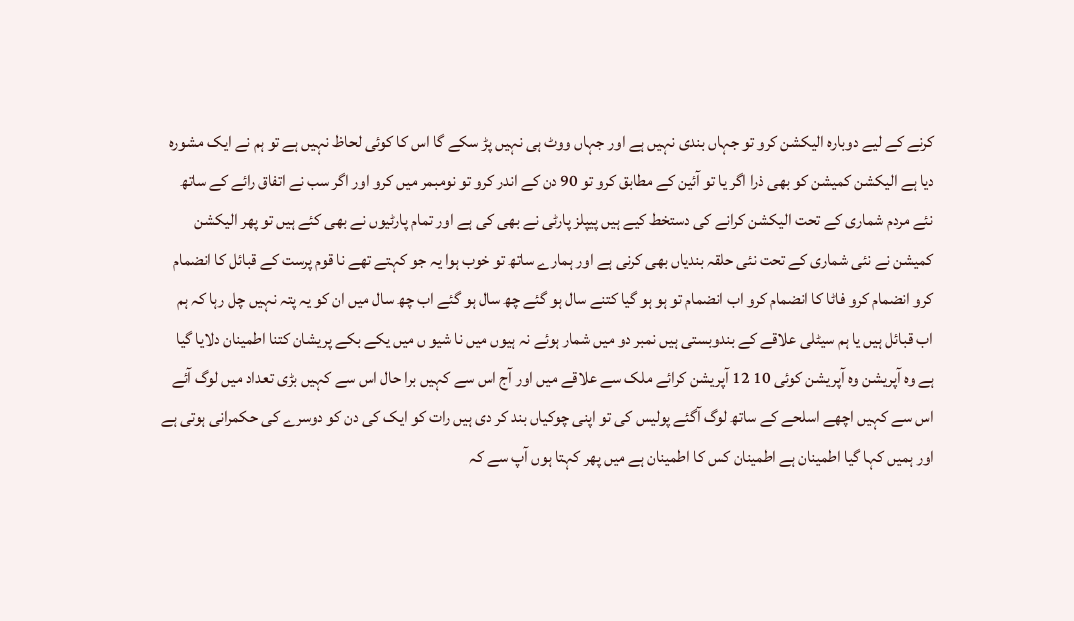کرنے کے لیے دوبارہ الیکشن کرو تو جہاں بندی نہیں ہے اور جہاں ووٹ ہی نہیں پڑ سکے گا اس کا کوئی لحاظ نہیں ہے تو ہم نے ایک مشورہ دیا ہے الیکشن کمیشن کو بھی ذرا اگر یا تو آئین کے مطابق کرو تو 90 دن کے اندر کرو تو نومبمر میں کرو اور اگر سب نے اتفاق رائے کے ساتھ نئے مردم شماری کے تحت الیکشن کرانے کی دستخط کیے ہیں پیپلز پارٹی نے بھی کی ہے اور تمام پارٹیوں نے بھی کئے ہیں تو پھر الیکشن کمیشن نے نئی شماری کے تحت نئی حلقہ بندیاں بھی کرنی ہے اور ہمارے ساتھ تو خوب ہوا یہ جو کہتے تھے نا قوم پرست کے قبائل کا انضمام کرو انضمام کرو فاٹا کا انضمام کرو اب انضمام تو ہو ہو گیا کتنے سال ہو گئے چھ سال ہو گئے اب چھ سال میں ان کو یہ پتہ نہیں چل رہا کہ ہم اب قبائل ہیں یا ہم سیٹلی علاقے کے بندوبستی ہیں نمبر دو میں شمار ہوئے نہ ہیوں میں نا شیو ں میں یکے بکے پریشان کتنا اطمینان دلایا گیا ہے وہ آپریشن وہ آپریشن کوئی 10 12 آپریشن کرائے ملک سے علاقے میں اور آج اس سے کہیں برا حال اس سے کہیں بڑی تعداد میں لوگ آئے اس سے کہیں اچھے اسلحے کے ساتھ لوگ آگئے پولیس کی تو اپنی چوکیاں بند کر دی ہیں رات کو ایک کی دن کو دوسرے کی حکمرانی ہوتی ہے اور ہمیں کہا گیا اطمینان ہے اطمینان کس کا اطمینان ہے میں پھر کہتا ہوں آپ سے کہ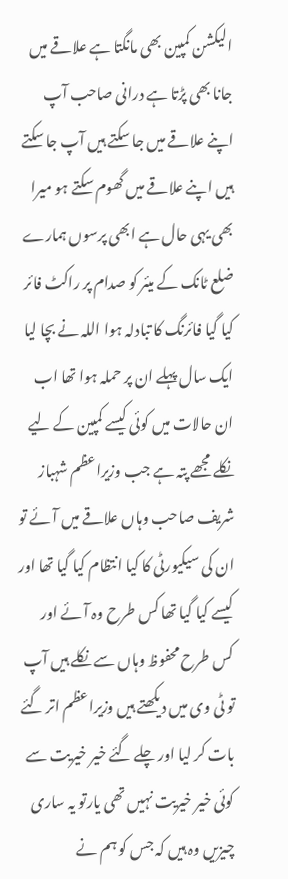الیکشن کمپین بھی مانگتا ہے علاقے میں جانا بھی پڑتا ہے درانی صاحب آپ اپنے علاقے میں جا سکتے ہیں آپ جا سکتے ہیں اپنے علاقے میں گھوم سکتے ہو میرا بھی یہی حال ہے ابھی پرسوں ہمارے ضلع ٹانک کے میئر کو صدام پر راکٹ فائر کیا گیا فائرنگ کا تبادلہ ہوا اللہ نے بچا لیا ایک سال پہلے ان پر حملہ ہوا تھا اب ان حالات میں کوئی کیسے کمپین کے لیے نکلے مجھے پتہ ہے جب وزیراعظم شہباز شریف صاحب وہاں علاقے میں آئے تو ان کی سیکیورٹی کا کیا انتظام کیا گیا تھا اور کیسے کیا گیا تھا کس طرح وہ آئے اور کس طرح محفوظ وہاں سے نکلے ہیں آپ تو ٹی وی میں دیکھتے ہیں وزیراعظم اتر گئے بات کر لیا اور چلے گئے خیر خیریت سے کوئی خیر خیریت نہیں تھی یارتو یہ ساری چیزیں وہ ہیں کہ جس کو ہم نے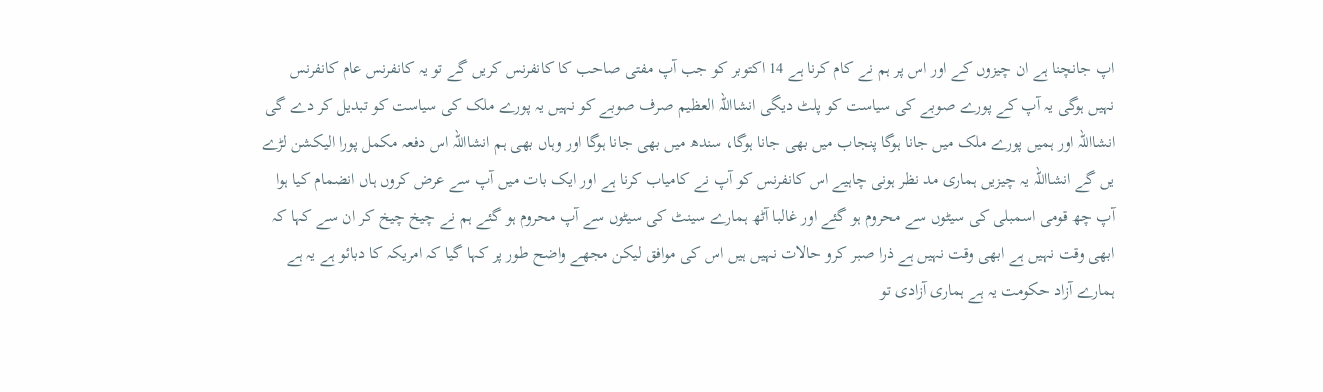اپ جانچنا ہے ان چیزوں کے اور اس پر ہم نے کام کرنا ہے 14 اکتوبر کو جب آپ مفتی صاحب کا کانفرنس کریں گے تو یہ کانفرنس عام کانفرنس نہیں ہوگی یہ آپ کے پورے صوبے کی سیاست کو پلٹ دیگی انشااللہ العظیم صرف صوبے کو نہیں یہ پورے ملک کی سیاست کو تبدیل کر دے گی انشااللہ اور ہمیں پورے ملک میں جانا ہوگا پنجاب میں بھی جانا ہوگا، سندھ میں بھی جانا ہوگا اور وہاں بھی ہم انشااللہ اس دفعہ مکمل پورا الیکشن لڑے یں گے انشااللہ یہ چیزیں ہماری مد نظر ہونی چاہیے اس کانفرنس کو آپ نے کامیاب کرنا ہے اور ایک بات میں آپ سے عرض کروں ہاں انضمام کیا ہوا آپ چھ قومی اسمبلی کی سیٹوں سے محروم ہو گئے اور غالبا آٹھ ہمارے سینٹ کی سیٹوں سے آپ محروم ہو گئے ہم نے چیخ چیخ کر ان سے کہا کہ ابھی وقت نہیں ہے ابھی وقت نہیں ہے ذرا صبر کرو حالات نہیں ہیں اس کی موافق لیکن مجھے واضح طور پر کہا گیا کہ امریکہ کا دبائو ہے یہ ہے ہمارے آزاد حکومت یہ ہے ہماری آزادی تو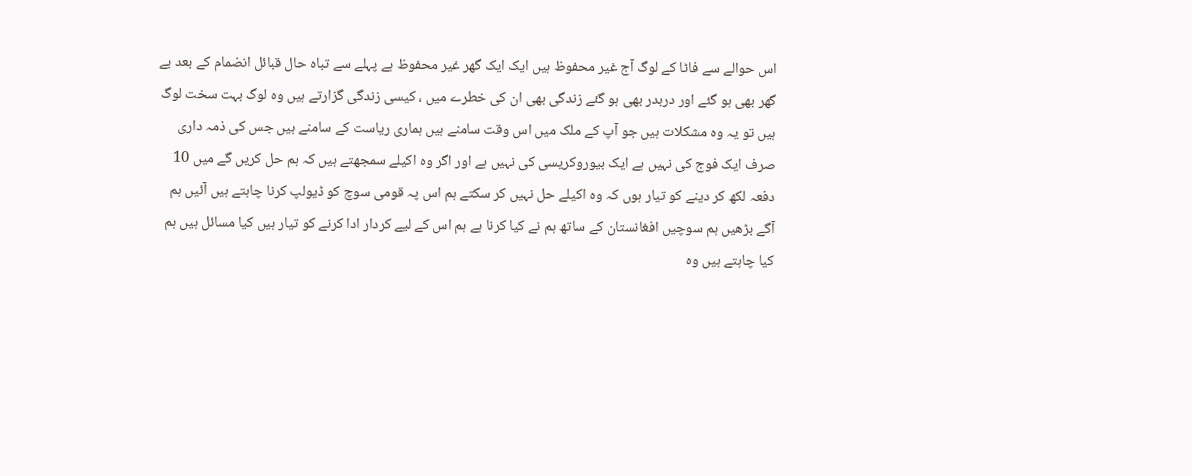اس حوالے سے فاٹا کے لوگ آج غیر محفوظ ہیں ایک ایک گھر غیر محفوظ ہے پہلے سے تباہ حال قبائل انضمام کے بعد بے گھر بھی ہو گئے اور دربدر بھی ہو گئے زندگی بھی ان کی خطرے میں ، کیسی زندگی گزارتے ہیں وہ لوگ بہت سخت لوگ ہیں تو یہ وہ مشکلات ہیں جو آپ کے ملک میں اس وقت سامنے ہیں ہماری ریاست کے سامنے ہیں جس کی ذمہ داری صرف ایک فوج کی نہیں ہے ایک بیوروکریسی کی نہیں ہے اور اگر وہ اکیلے سمجھتے ہیں کہ ہم حل کریں گے میں 10 دفعہ لکھ کر دینے کو تیار ہوں کہ وہ اکیلے حل نہیں کر سکتے ہم اس پہ قومی سوچ کو ڈیولپ کرنا چاہتے ہیں آئیں ہم آگے بڑھیں ہم سوچیں افغانستان کے ساتھ ہم نے کیا کرنا ہے ہم اس کے لیے کردار ادا کرنے کو تیار ہیں کیا مسائل ہیں ہم کیا چاہتے ہیں وہ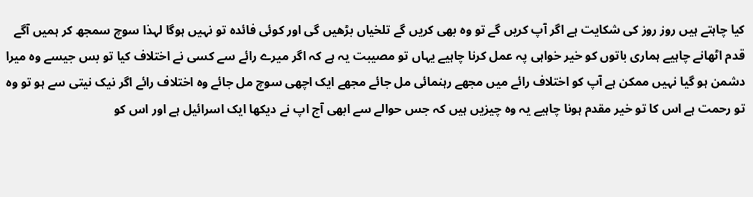کیا چاہتے ہیں روز روز کی شکایت ہے اگر آپ کریں گے تو وہ بھی کریں گے تلخیاں بڑھیں گی اور کوئی فائدہ تو نہیں ہوگا لہذا سوچ سمجھ کر ہمیں آگے قدم اٹھانے چاہیے ہماری باتوں کو خیر خواہی پہ عمل کرنا چاہیے یہاں تو مصیبت یہ ہے کہ اگر میرے رائے سے کسی نے اختلاف کیا تو بس جیسے وہ میرا دشمن ہو گیا نہیں ممکن ہے آپ کو اختلاف رائے میں مجھے رہنمائی مل جائے مجھے ایک اچھی سوچ مل جائے وہ اختلاف رائے اگر نیک نیتی سے ہو تو وہ تو رحمت ہے اس کا تو خیر مقدم ہونا چاہیے یہ وہ چیزیں ہیں کہ جس حوالے سے ابھی آج اپ نے دیکھا ایک اسرائیل ہے اور اس کو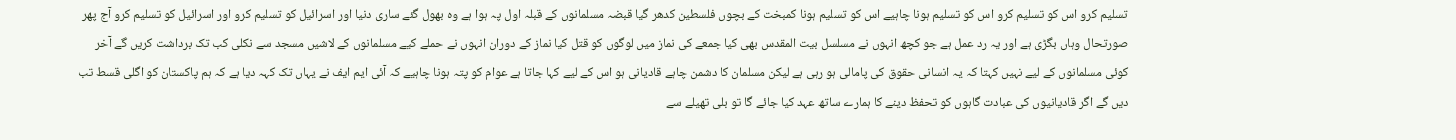تسلیم کرو اس کو تسلیم کرو اس کو تسلیم ہونا چاہیے اس کو تسلیم ہونا کمبخت کے بچوں فلسطین کدھر گیا قبضہ مسلمانوں کے قبلہ اول پہ ہوا ہے وہ بھول گئے ساری دنیا اور اسرائیل کو تسلیم کرو اور اسرائیل کو تسلیم کرو آج پھر صورتحال وہاں بگڑی ہے اور یہ رد عمل ہے جو کچھ انہوں نے مسلسل بیت المقدس بھی کیا جمعے کی نماز میں لوگوں کو قتل کیا نماز کے دوران انہوں نے حملے کیے مسلمانوں کے لاشیں مسجد سے نکلی کب تک برداشت کریں گے آخر کوئی مسلمانوں کے لیے نہیں کہتا کہ یہ انسانی حقوق کی پامالی ہو رہی ہے لیکن مسلمان کا دشمن چاہے قادیانی ہو اس کے لیے کہا جاتا ہے عوام کو پتہ ہونا چاہیے کہ آئی ایم ایف نے یہاں تک کہہ دیا ہے کہ ہم پاکستان کو اگلی قسط تب دیں گے اگر قادیانیوں کی عبادت گاہوں کو تحفظ دینے کا ہمارے ساتھ عہد کیا جائے گا تو بلی تھیلے سے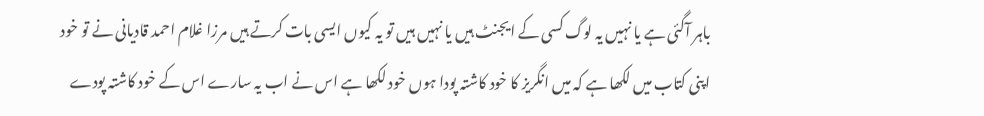باہر آگئی ہے یا نہیں یہ لوگ کسی کے ایجنٹ ہیں یا نہیں ہیں تو یہ کیوں ایسی بات کرتے ہیں مرزا غلام احمد قادیانی نے تو خود اپنی کتاب میں لکھا ہے کہ میں انگریز کا خود کاشتہ پودا ہوں خود لکھا ہے اس نے اب یہ سارے اس کے خود کاشتہ پودے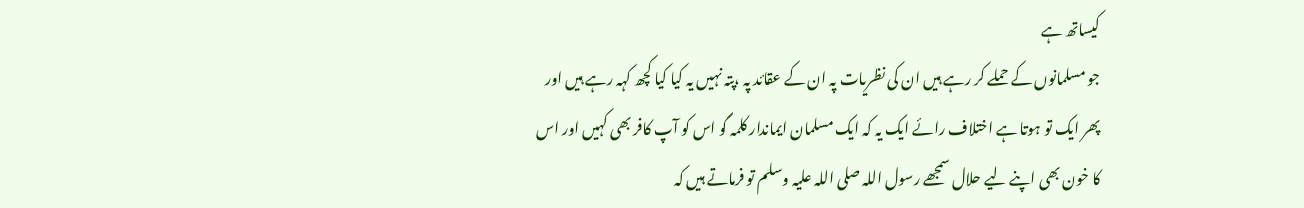کیساتھ ہے
جو مسلمانوں کے حملے کر رہے ہیں ان کی نظریات پہ ان کے عقائد پہ ،پتہ نہیں یہ کیا کیا کچھ کہہ رہے ہیں اور پھر ایک تو ہوتا ہے اختلاف رائے ایک یہ کہ ایک مسلمان ایماندار کلمہ گو اس کو آپ کافر بھی کہیں اور اس کا خون بھی اپنے لیے حلال سمجھے رسول اللہ صلی اللہ علیہ وسلم تو فرماتے ہیں کہ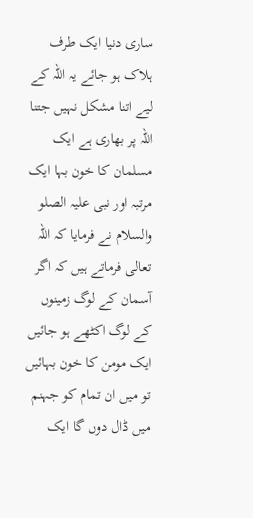ساری دنیا ایک طرف ہلاک ہو جائے یہ اللہ کے لیے اتنا مشکل نہیں جتنا اللہ پر بھاری ہے ایک مسلمان کا خون بہا ایک مرتبہ اور نبی علیہ الصلو والسلام نے فرمایا کہ اللہ تعالی فرماتے ہیں کہ اگر آسمان کے لوگ زمینوں کے لوگ اکٹھے ہو جائیں ایک مومن کا خون بہائیں تو میں ان تمام کو جہنم میں ڈال دوں گا ایک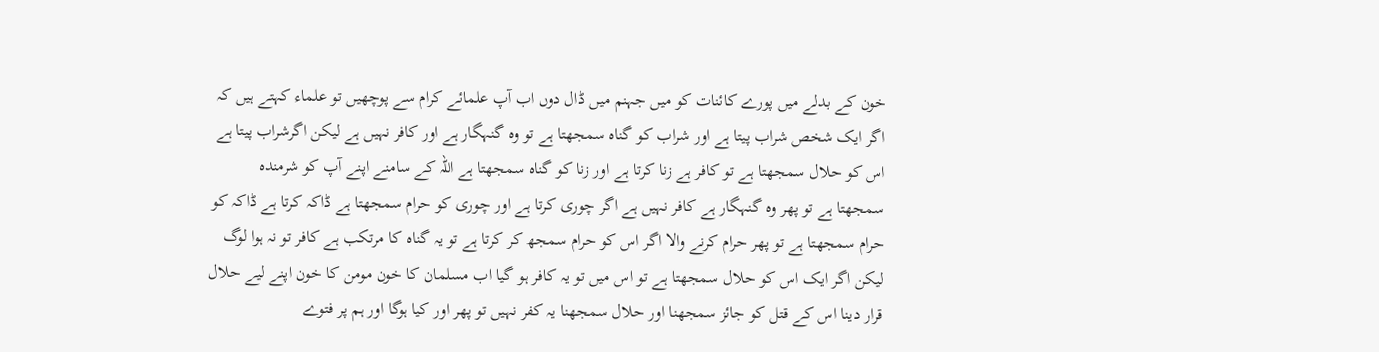خون کے بدلے میں پورے کائنات کو میں جہنم میں ڈال دوں اب آپ علمائے کرام سے پوچھیں تو علماء کہتے ہیں کہ اگر ایک شخص شراب پیتا ہے اور شراب کو گناہ سمجھتا ہے تو وہ گنہگار ہے اور کافر نہیں ہے لیکن اگرشراب پیتا ہے اس کو حلال سمجھتا ہے تو کافر ہے زنا کرتا ہے اور زنا کو گناہ سمجھتا ہے اللہ کے سامنے اپنے آپ کو شرمندہ سمجھتا ہے تو پھر وہ گنہگار ہے کافر نہیں ہے اگر چوری کرتا ہے اور چوری کو حرام سمجھتا ہے ڈاکہ کرتا ہے ڈاکہ کو حرام سمجھتا ہے تو پھر حرام کرنے والا اگر اس کو حرام سمجھ کر کرتا ہے تو یہ گناہ کا مرتکب ہے کافر تو نہ ہوا لوگ لیکن اگر ایک اس کو حلال سمجھتا ہے تو اس میں تو یہ کافر ہو گیا اب مسلمان کا خون مومن کا خون اپنے لیے حلال قرار دینا اس کے قتل کو جائز سمجھنا اور حلال سمجھنا یہ کفر نہیں تو پھر اور کیا ہوگا اور ہم پر فتوے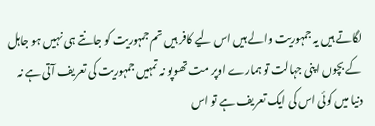لگاتے ہیں یہ جمہوریت والے ہیں اس لیے کافر ہیں تم جمہوریت کو جانتے ہی نہیں ہو جاہل کے بچوں اپنی جہالت تو ہمارے اوپر مت تھوپو نہ تمہیں جمہوریت کی تعریف آتی ہے نہ دنیا میں کوئی اس کی ایک تعریف ہے تو اس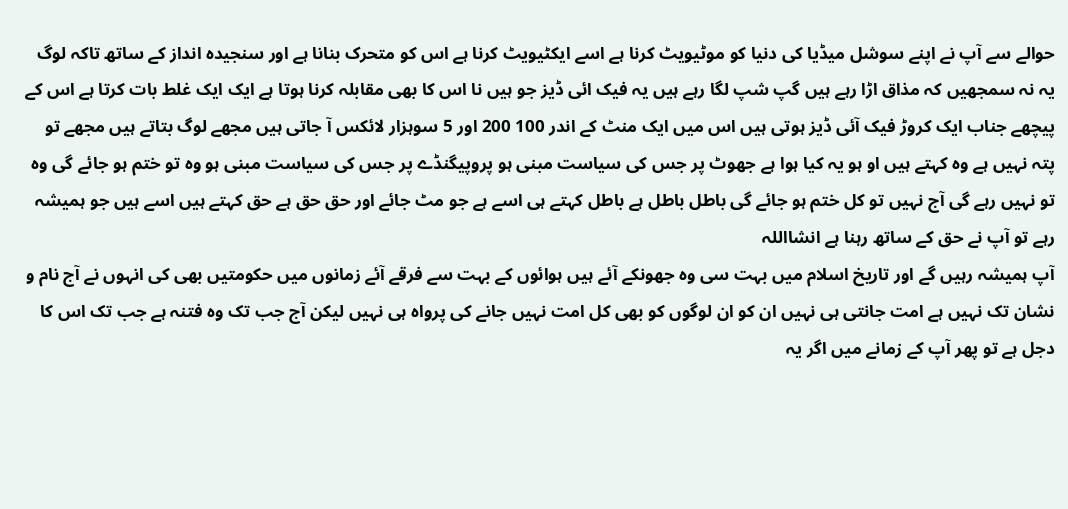حوالے سے آپ نے اپنے سوشل میڈیا کی دنیا کو موٹیویٹ کرنا ہے اسے ایکٹیویٹ کرنا ہے اس کو متحرک بنانا ہے اور سنجیدہ انداز کے ساتھ تاکہ لوگ یہ نہ سمجھیں کہ مذاق اڑا رہے ہیں گپ شپ لگا رہے ہیں یہ فیک ائی ڈیز جو ہیں نا اس کا بھی مقابلہ کرنا ہوتا ہے ایک ایک غلط بات کرتا ہے اس کے پیچھے جناب ایک کروڑ فیک آئی ڈیز ہوتی ہیں اس میں ایک منٹ کے اندر 100 200 اور 5 سوہزار لائکس آ جاتی ہیں مجھے لوگ بتاتے ہیں مجھے تو پتہ نہیں ہے وہ کہتے ہیں او ہو یہ کیا ہوا ہے جھوٹ پر جس کی سیاست مبنی ہو پروپیگنڈے پر جس کی سیاست مبنی ہو وہ تو ختم ہو جائے گی وہ تو نہیں رہے گی آج نہیں تو کل ختم ہو جائے گی باطل باطل ہے باطل کہتے ہی اسے ہے جو مٹ جائے اور حق حق ہے حق کہتے ہیں اسے ہیں جو ہمیشہ رہے تو آپ نے حق کے ساتھ رہنا ہے انشااللہ
آپ ہمیشہ رہیں گے اور تاریخ اسلام میں بہت سی وہ جھونکے آئے ہیں ہوائوں کے بہت سے فرقے آئے زمانوں میں حکومتیں بھی کی انہوں نے آج نام و نشان تک نہیں ہے امت جانتی ہی نہیں ان کو ان لوگوں کو بھی کل امت نہیں جانے کی پرواہ ہی نہیں لیکن آج جب تک وہ فتنہ ہے جب تک اس کا دجل ہے تو پھر آپ کے زمانے میں اگر یہ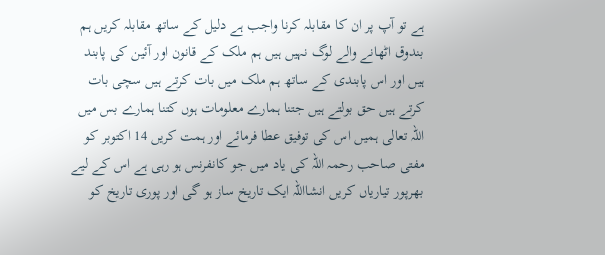ہے تو آپ پر ان کا مقابلہ کرنا واجب ہے دلیل کے ساتھ مقابلہ کریں ہم بندوق اٹھانے والے لوگ نہیں ہیں ہم ملک کے قانون اور آئین کی پابند ہیں اور اس پابندی کے ساتھ ہم ملک میں بات کرتے ہیں سچی بات کرتے ہیں حق بولتے ہیں جتنا ہمارے معلومات ہوں کتنا ہمارے بس میں اللہ تعالی ہمیں اس کی توفیق عطا فرمائے اور ہمت کریں 14 اکتوبر کو مفتی صاحب رحمہ اللہ کی یاد میں جو کانفرنس ہو رہی ہے اس کے لیے بھرپور تیاریاں کریں انشااللہ ایک تاریخ ساز ہو گی اور پوری تاریخ کو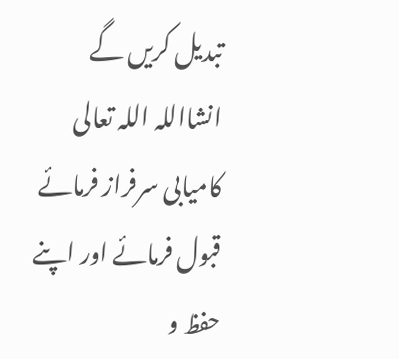تبدیل کریں گے انشااللہ اللہ تعالی کامیابی سرفراز فرمائے قبول فرمائے اور اپنے حفظ و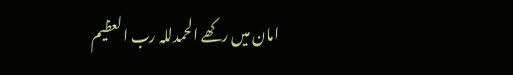امان میں رکھے الحمدللہ رب العظیم